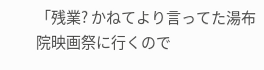「残業? かねてより言ってた湯布院映画祭に行くので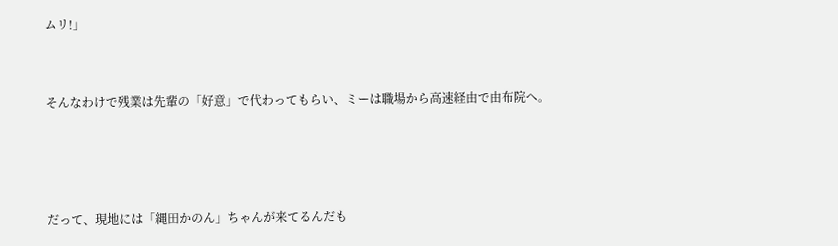ムリ!」



そんなわけで残業は先輩の「好意」で代わってもらい、ミーは職場から高速経由で由布院へ。





だって、現地には「縄田かのん」ちゃんが来てるんだも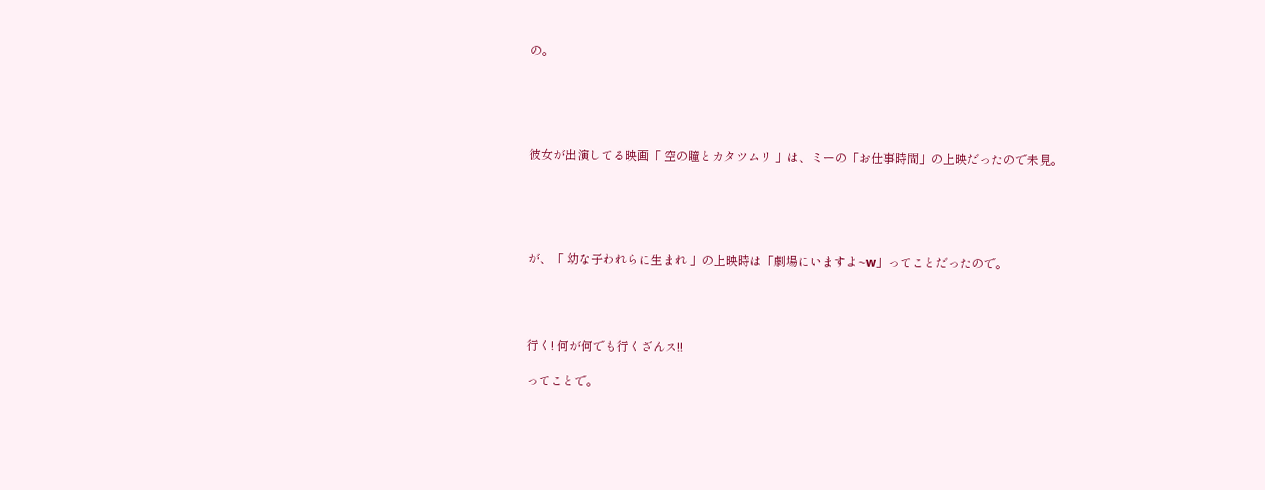の。





彼女が出演してる映画「 空の瞳とカタツムリ 」は、ミーの「お仕事時間」の上映だったので未見。





が、「 幼な子われらに生まれ 」の上映時は「劇場にいますよ~w」ってことだったので。




行く! 何が何でも行くざんス!!

ってことで。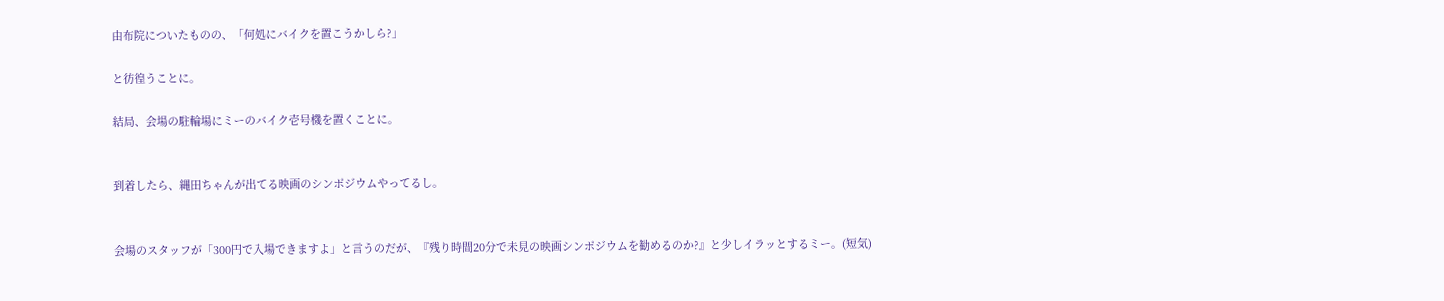由布院についたものの、「何処にバイクを置こうかしら?」

と彷徨うことに。

結局、会場の駐輪場にミーのバイク壱号機を置くことに。


到着したら、縄田ちゃんが出てる映画のシンポジウムやってるし。


会場のスタッフが「300円で入場できますよ」と言うのだが、『残り時間20分で未見の映画シンポジウムを勧めるのか?』と少しイラッとするミー。(短気)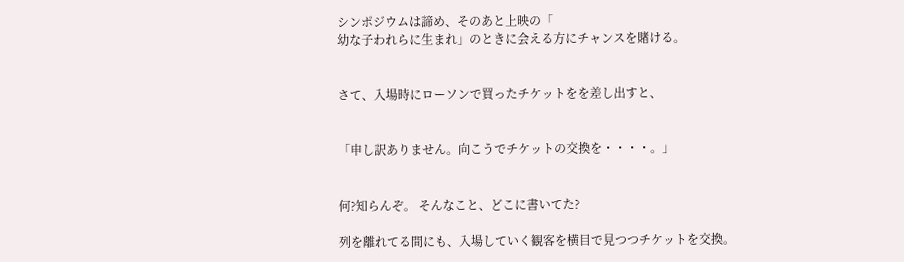シンポジウムは諦め、そのあと上映の「
幼な子われらに生まれ」のときに会える方にチャンスを賭ける。


さて、入場時にローソンで買ったチケットをを差し出すと、


「申し訳ありません。向こうでチケットの交換を・・・・。」


何?知らんぞ。 そんなこと、どこに書いてた?

列を離れてる間にも、入場していく観客を横目で見つつチケットを交換。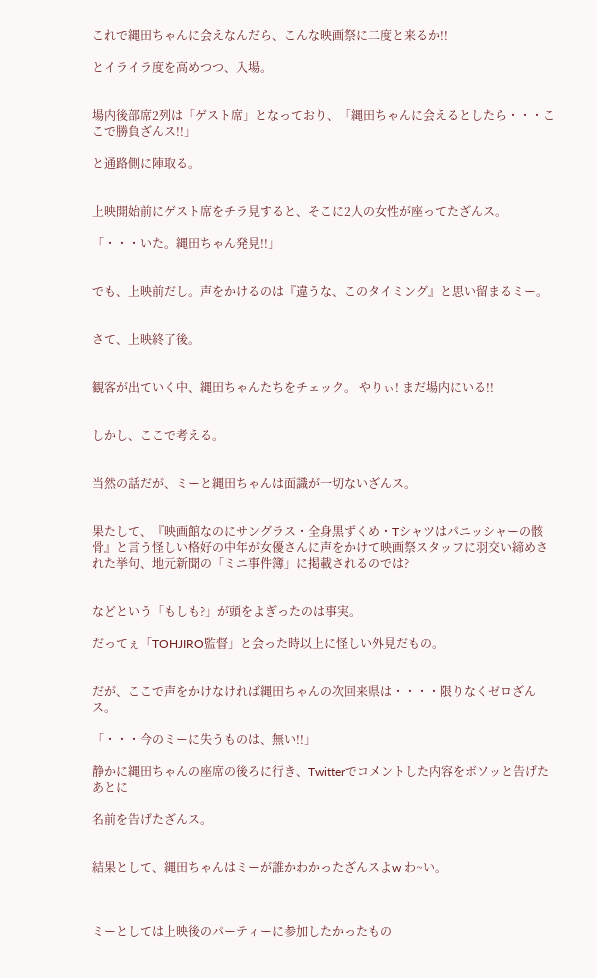これで縄田ちゃんに会えなんだら、こんな映画祭に二度と来るか!!

とイライラ度を高めつつ、入場。


場内後部席2列は「ゲスト席」となっており、「縄田ちゃんに会えるとしたら・・・ここで勝負ざんス!!」

と通路側に陣取る。


上映開始前にゲスト席をチラ見すると、そこに2人の女性が座ってたざんス。

「・・・いた。縄田ちゃん発見!!」


でも、上映前だし。声をかけるのは『違うな、このタイミング』と思い留まるミー。


さて、上映終了後。


観客が出ていく中、縄田ちゃんたちをチェック。 やりぃ! まだ場内にいる!!


しかし、ここで考える。


当然の話だが、ミーと縄田ちゃんは面識が一切ないざんス。


果たして、『映画館なのにサングラス・全身黒ずくめ・Tシャツはパニッシャーの骸骨』と言う怪しい格好の中年が女優さんに声をかけて映画祭スタッフに羽交い締めされた挙句、地元新聞の「ミニ事件簿」に掲載されるのでは?


などという「もしも?」が頭をよぎったのは事実。

だってぇ「TOHJIRO監督」と会った時以上に怪しい外見だもの。


だが、ここで声をかけなければ縄田ちゃんの次回来県は・・・・限りなくゼロざんス。

「・・・今のミーに失うものは、無い!!」

静かに縄田ちゃんの座席の後ろに行き、Twitterでコメントした内容をボソッと告げたあとに

名前を告げたざんス。


結果として、縄田ちゃんはミーが誰かわかったざんスよw わ~い。



ミーとしては上映後のパーティーに参加したかったもの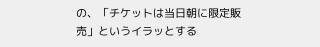の、「チケットは当日朝に限定販売」というイラッとする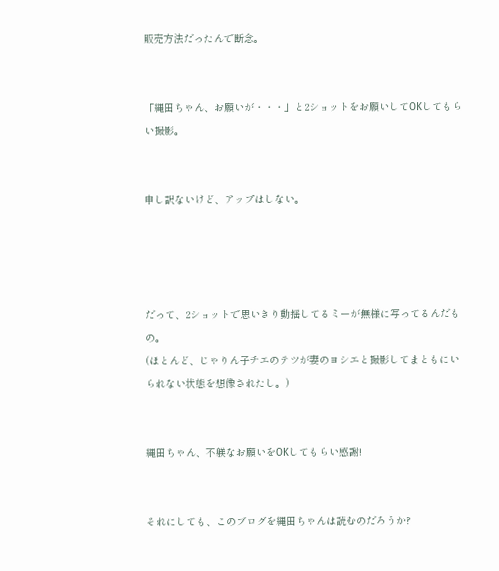販売方法だったんで断念。


「縄田ちゃん、お願いが・・・」と2ショットをお願いしてOKしてもらい撮影。


申し訳ないけど、アップはしない。




だって、2ショットで思いきり動揺してるミーが無様に写ってるんだもの。
(ほとんど、じゃりん子チエのテツが妻のヨシエと撮影してまともにいられない状態を想像されたし。)


縄田ちゃん、不躾なお願いをOKしてもらい感謝!


それにしても、このブログを縄田ちゃんは読むのだろうか?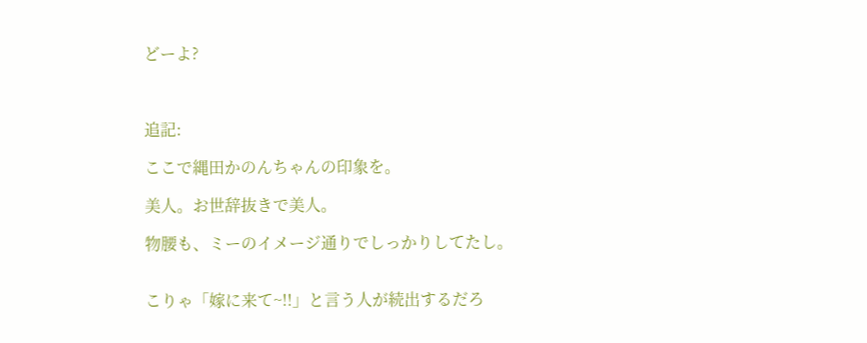どーよ?



追記:

ここで縄田かのんちゃんの印象を。

美人。お世辞抜きで美人。

物腰も、ミーのイメージ通りでしっかりしてたし。


こりゃ「嫁に来て~!!」と言う人が続出するだろ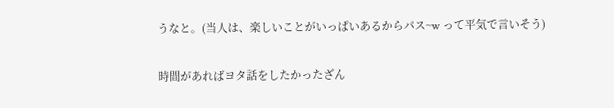うなと。(当人は、楽しいことがいっぱいあるからパス~w って平気で言いそう)


時間があればヨタ話をしたかったざん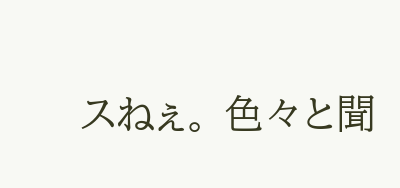スねぇ。 色々と聞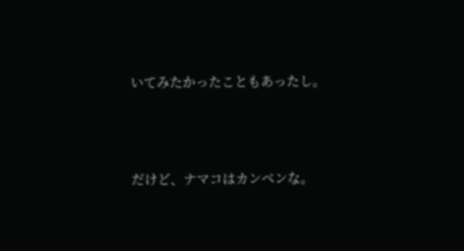いてみたかったこともあったし。





だけど、ナマコはカンベンな。